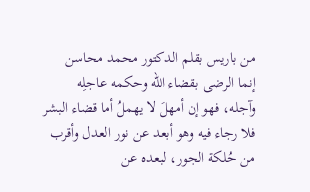من باريس بقلم الدكتور محمد محاسن
إنما الرضى بقضاء الله وحكمه عاجلِه وآجله، فهو إن أمهلَ لا يهملُ أما قضاء البشر فلا رجاء فيه وهو أبعد عن نور العدل وأقرب من حُلكة الجور، لبعده عن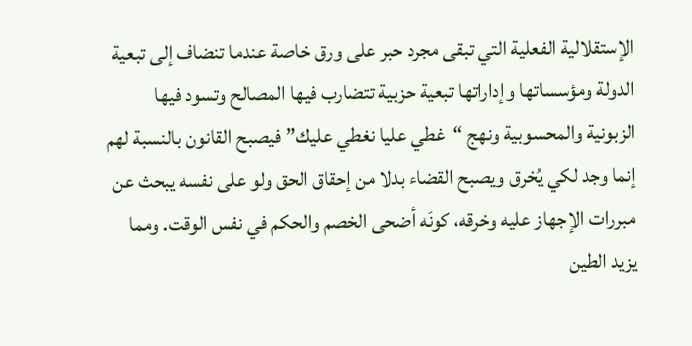الإستقلالية الفعلية التي تبقى مجرد حبر على ورق خاصة عندما تنضاف إلى تبعية الدولة ومؤسساتها وإداراتها تبعية حزبية تتضارب فيها المصالح وتسود فيها الزبونية والمحسوبية ونهج “غطي عليا نغطي عليك” فيصبح القانون بالنسبة لهم إنما وجد لكي يُخرق ويصبح القضاء بدلا من إحقاق الحق ولو على نفسه يبحث عن مبررات الإجهاز عليه وخرقه، كونَه أضحى الخصم والحكم في نفس الوقت. ومما يزيد الطين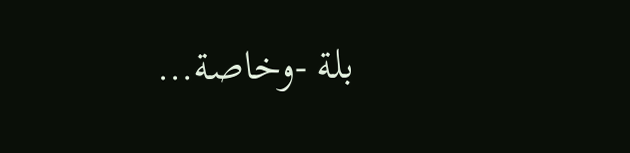بلة -وخاصة…